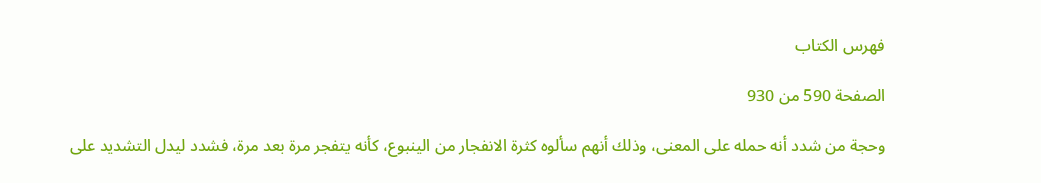فهرس الكتاب

الصفحة 590 من 930

وحجة من شدد أنه حمله على المعنى، وذلك أنهم سألوه كثرة الانفجار من الينبوع، كأنه يتفجر مرة بعد مرة، فشدد ليدل التشديد على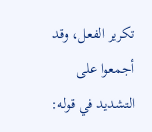تكرير الفعل، وقد أجمعوا على التشديد في قوله: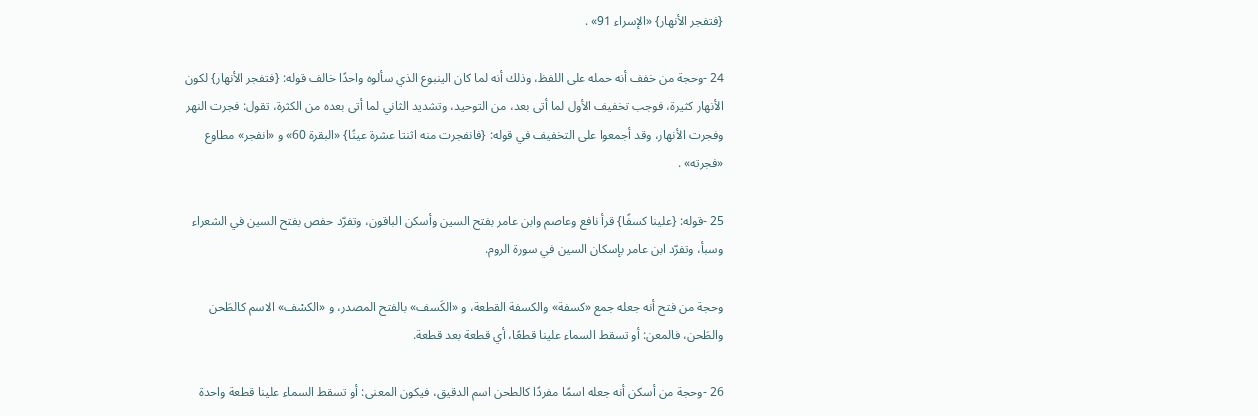{فتفجر الأنهار} «الإسراء 91» .

24 -وحجة من خفف أنه حمله على اللفظ، وذلك أنه لما كان الينبوع الذي سألوه واحدًا خالف قوله: {فتفجر الأنهار} لكون الأنهار كثيرة، فوجب تخفيف الأول لما أتى بعد، من التوحيد، وتشديد الثاني لما أتى بعده من الكثرة، تقول: فجرت النهر وفجرت الأنهار، وقد أجمعوا على التخفيف في قوله: {فانفجرت منه اثنتا عشرة عينًا} «البقرة 60» و «انفجر» مطاوع «فجرته» .

25 -قوله: {علينا كسفًا} قرأ نافع وعاصم وابن عامر بفتح السين وأسكن الباقون، وتفرّد حفص بفتح السين في الشعراء وسبأ، وتفرّد ابن عامر بإسكان السين في سورة الروم.

وحجة من فتح أنه جعله جمع «كسفة» والكسفة القطعة، و «الكَسف» بالفتح المصدر، و «الكسْف» الاسم كالطَحن والطَحن، فالمعن: أو تسقط السماء علينا قطعًا، أي قطعة بعد قطعة.

26 -وحجة من أسكن أنه جعله اسمًا مفردًا كالطحن اسم الدقيق، فيكون المعنى: أو تسقط السماء علينا قطعة واحدة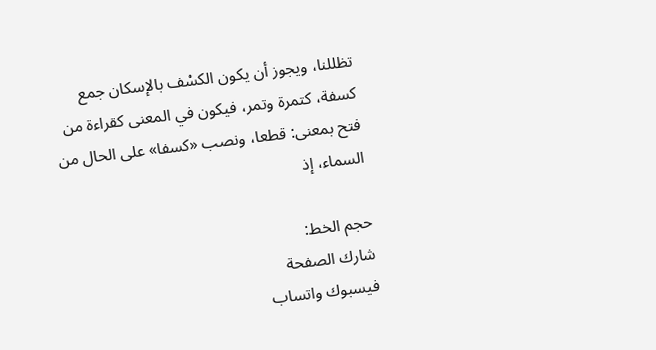تظللنا، ويجوز أن يكون الكسْف بالإسكان جمع كسفة، كتمرة وتمر، فيكون في المعنى كقراءة من فتح بمعنى: قطعا، ونصب «كسفا» على الحال من السماء، إذ

حجم الخط:
شارك الصفحة
فيسبوك واتساب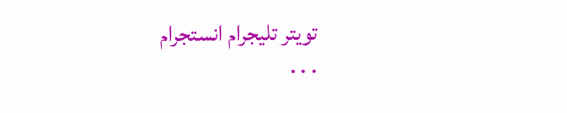تويتر تليجرام انستجرام
. . .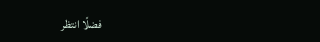فضلًا انتظر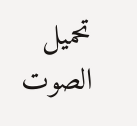تحميل الصوت